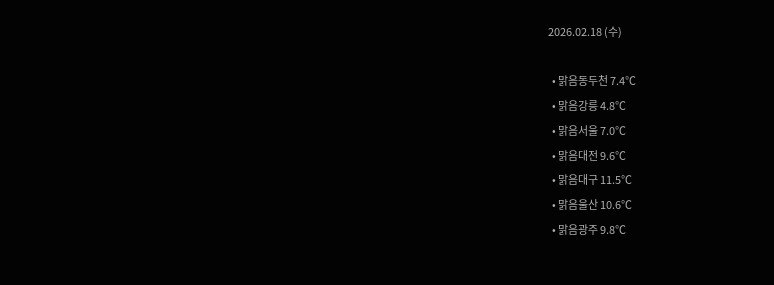2026.02.18 (수)

  • 맑음동두천 7.4℃
  • 맑음강릉 4.8℃
  • 맑음서울 7.0℃
  • 맑음대전 9.6℃
  • 맑음대구 11.5℃
  • 맑음울산 10.6℃
  • 맑음광주 9.8℃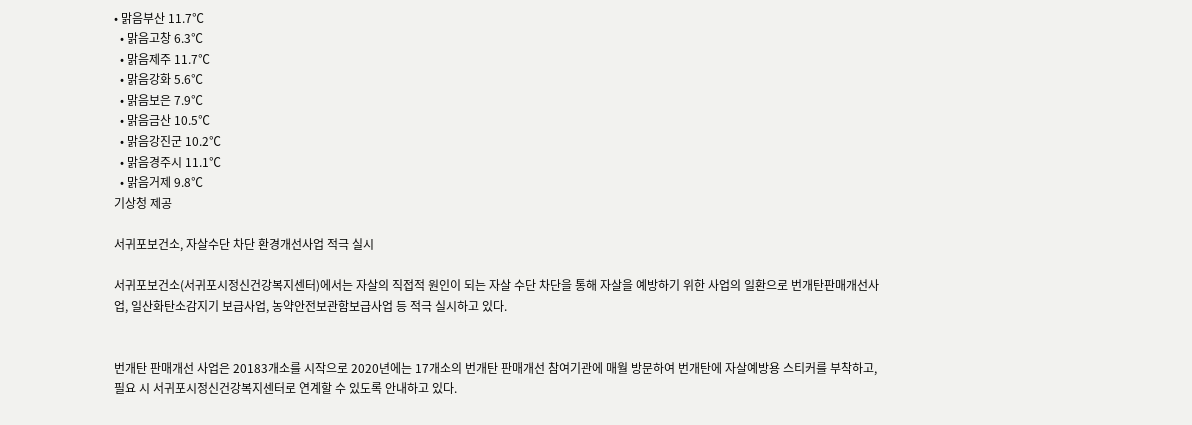• 맑음부산 11.7℃
  • 맑음고창 6.3℃
  • 맑음제주 11.7℃
  • 맑음강화 5.6℃
  • 맑음보은 7.9℃
  • 맑음금산 10.5℃
  • 맑음강진군 10.2℃
  • 맑음경주시 11.1℃
  • 맑음거제 9.8℃
기상청 제공

서귀포보건소, 자살수단 차단 환경개선사업 적극 실시

서귀포보건소(서귀포시정신건강복지센터)에서는 자살의 직접적 원인이 되는 자살 수단 차단을 통해 자살을 예방하기 위한 사업의 일환으로 번개탄판매개선사업, 일산화탄소감지기 보급사업, 농약안전보관함보급사업 등 적극 실시하고 있다.


번개탄 판매개선 사업은 20183개소를 시작으로 2020년에는 17개소의 번개탄 판매개선 참여기관에 매월 방문하여 번개탄에 자살예방용 스티커를 부착하고, 필요 시 서귀포시정신건강복지센터로 연계할 수 있도록 안내하고 있다.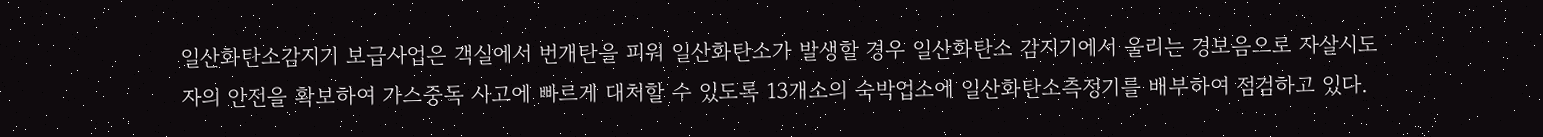일산화탄소감지기 보급사업은 객실에서 번개탄을 피워 일산화탄소가 발생할 경우 일산화탄소 감지기에서 울리는 경보음으로 자살시도자의 안전을 확보하여 가스중독 사고에 빠르게 대처할 수 있도록 13개소의 숙박업소에 일산화탄소측정기를 배부하여 점검하고 있다.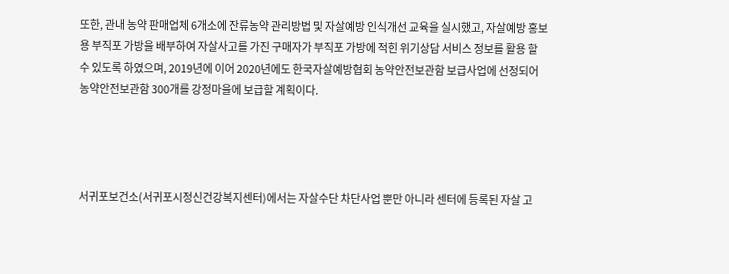또한, 관내 농약 판매업체 6개소에 잔류농약 관리방법 및 자살예방 인식개선 교육을 실시했고, 자살예방 홍보용 부직포 가방을 배부하여 자살사고를 가진 구매자가 부직포 가방에 적힌 위기상담 서비스 정보를 활용 할 수 있도록 하였으며, 2019년에 이어 2020년에도 한국자살예방협회 농약안전보관함 보급사업에 선정되어 농약안전보관함 300개를 강정마을에 보급할 계획이다.




서귀포보건소(서귀포시정신건강복지센터)에서는 자살수단 차단사업 뿐만 아니라 센터에 등록된 자살 고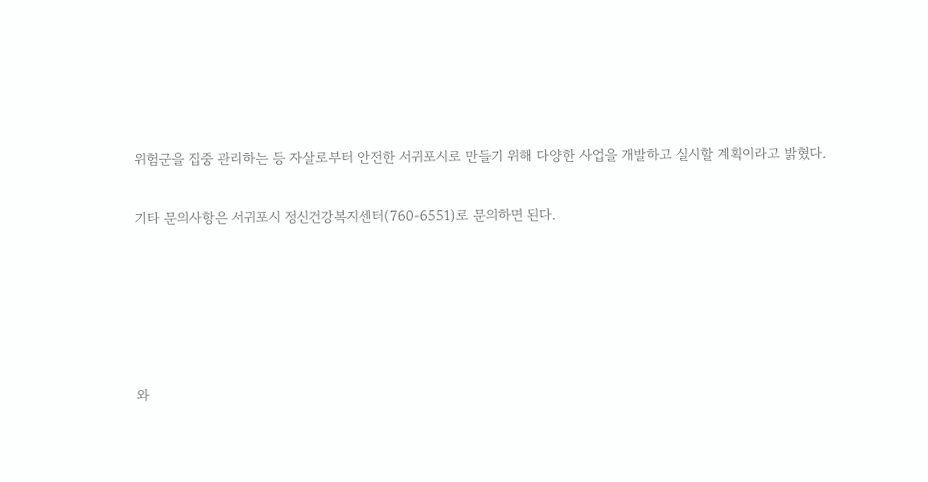위험군을 집중 관리하는 등 자살로부터 안전한 서귀포시로 만들기 위해 다양한 사업을 개발하고 실시할 계획이라고 밝혔다.

기타 문의사항은 서귀포시 정신건강복지센터(760-6551)로 문의하면 된다.





와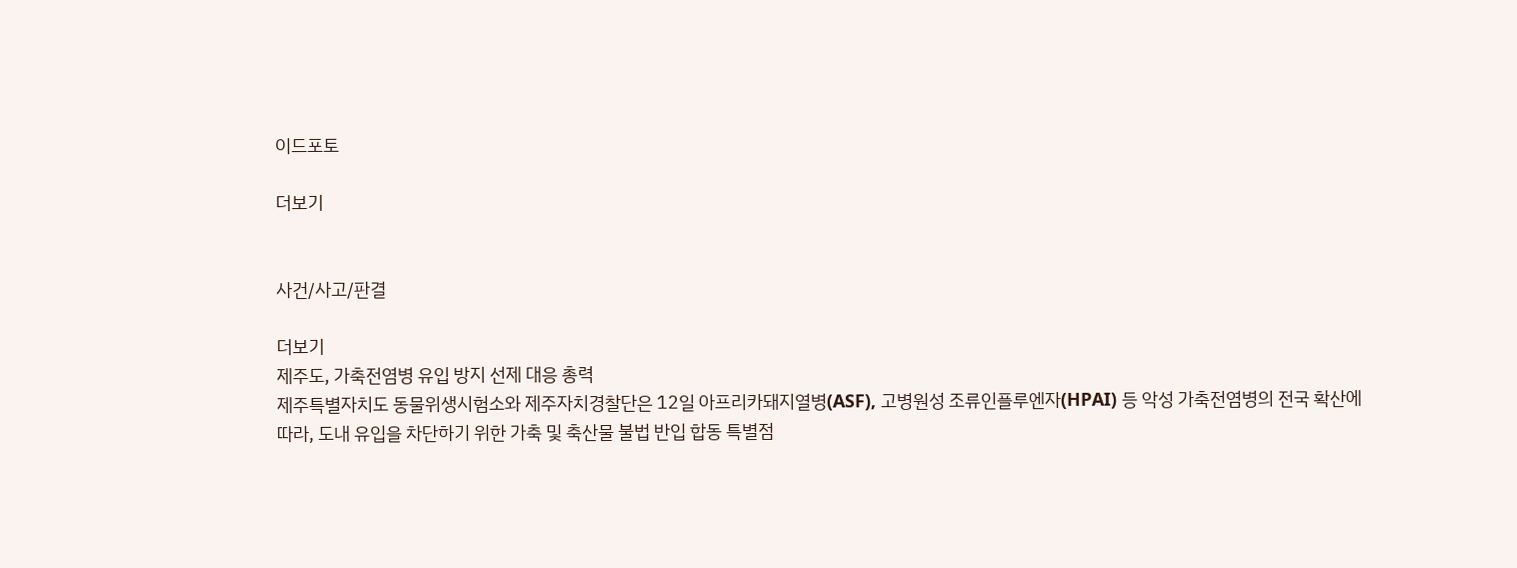이드포토

더보기


사건/사고/판결

더보기
제주도, 가축전염병 유입 방지 선제 대응 총력
제주특별자치도 동물위생시험소와 제주자치경찰단은 12일 아프리카돼지열병(ASF), 고병원성 조류인플루엔자(HPAI) 등 악성 가축전염병의 전국 확산에 따라, 도내 유입을 차단하기 위한 가축 및 축산물 불법 반입 합동 특별점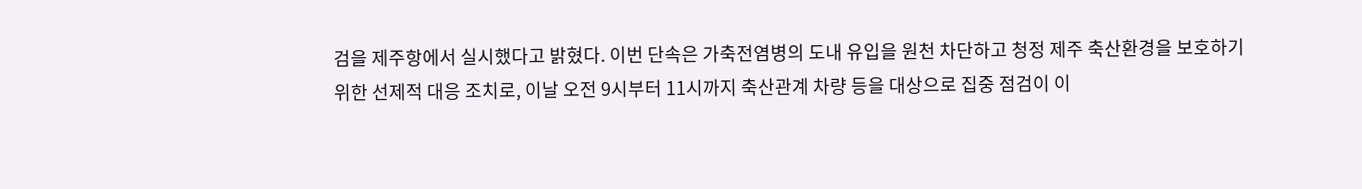검을 제주항에서 실시했다고 밝혔다. 이번 단속은 가축전염병의 도내 유입을 원천 차단하고 청정 제주 축산환경을 보호하기 위한 선제적 대응 조치로, 이날 오전 9시부터 11시까지 축산관계 차량 등을 대상으로 집중 점검이 이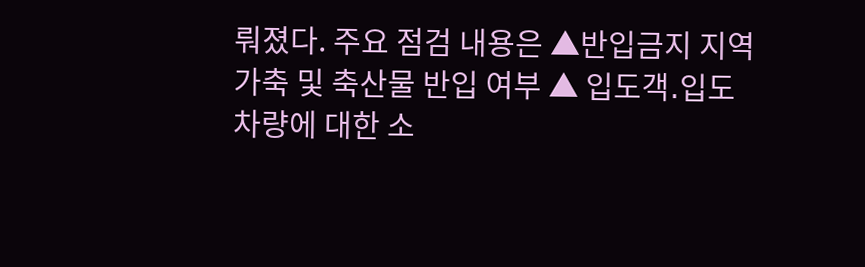뤄졌다. 주요 점검 내용은 ▲반입금지 지역 가축 및 축산물 반입 여부 ▲ 입도객․입도차량에 대한 소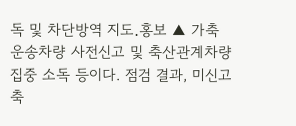독 및 차단방역 지도․홍보 ▲ 가축운송차량 사전신고 및 축산관계차량 집중 소독 등이다. 점검 결과, 미신고 축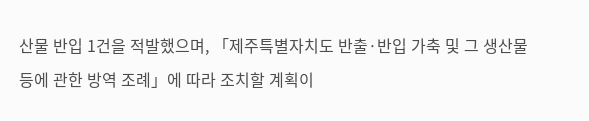산물 반입 1건을 적발했으며, 「제주특별자치도 반출·반입 가축 및 그 생산물 등에 관한 방역 조례」에 따라 조치할 계획이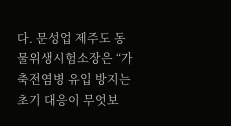다. 문성업 제주도 동물위생시험소장은 “가축전염병 유입 방지는 초기 대응이 무엇보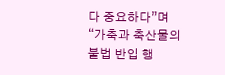다 중요하다”며 “가축과 축산물의 불법 반입 행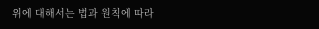위에 대해서는 법과 원칙에 따라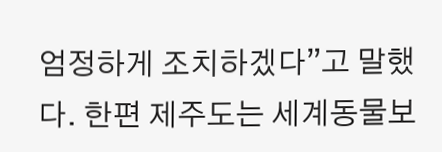엄정하게 조치하겠다”고 말했다. 한편 제주도는 세계동물보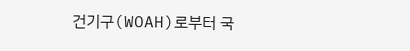건기구(WOAH)로부터 국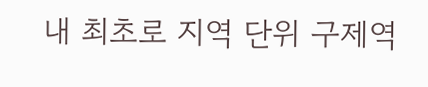내 최초로 지역 단위 구제역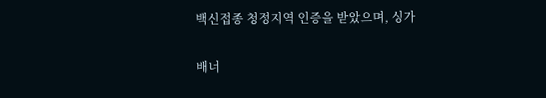백신접종 청정지역 인증을 받았으며, 싱가

배너